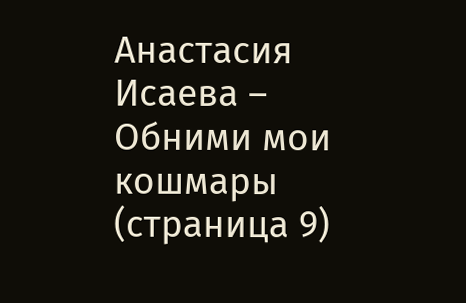Анастасия Исаева – Обними мои кошмары (страница 9)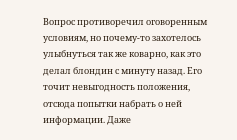Вопрос противоречил оговоренным условиям, но почему-то захотелось улыбнуться так же коварно, как это делал блондин с минуту назад. Его точит невыгодность положения, отсюда попытки набрать о ней информации. Даже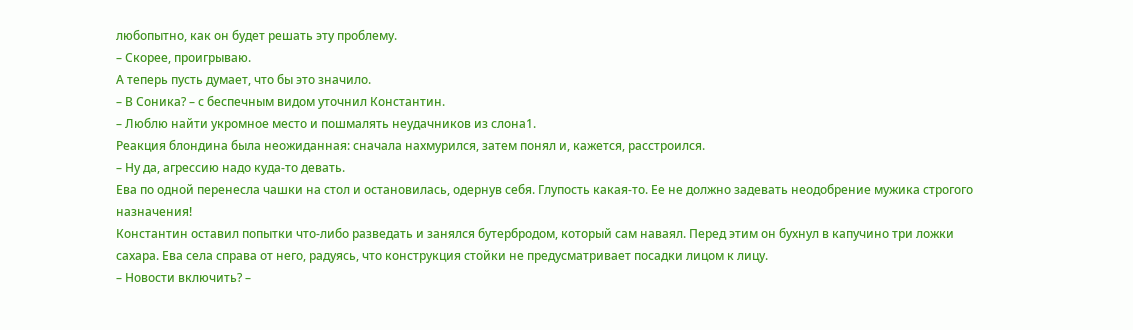любопытно, как он будет решать эту проблему.
– Скорее, проигрываю.
А теперь пусть думает, что бы это значило.
– В Соника? – с беспечным видом уточнил Константин.
– Люблю найти укромное место и пошмалять неудачников из слона1.
Реакция блондина была неожиданная: сначала нахмурился, затем понял и, кажется, расстроился.
– Ну да, агрессию надо куда-то девать.
Ева по одной перенесла чашки на стол и остановилась, одернув себя. Глупость какая-то. Ее не должно задевать неодобрение мужика строгого назначения!
Константин оставил попытки что-либо разведать и занялся бутербродом, который сам наваял. Перед этим он бухнул в капучино три ложки сахара. Ева села справа от него, радуясь, что конструкция стойки не предусматривает посадки лицом к лицу.
– Новости включить? –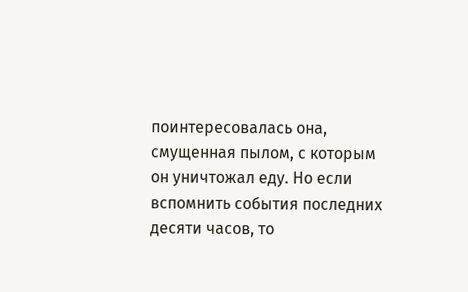поинтересовалась она, смущенная пылом, с которым он уничтожал еду. Но если вспомнить события последних десяти часов, то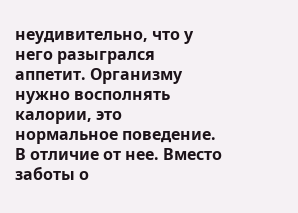неудивительно, что у него разыгрался аппетит. Организму нужно восполнять калории, это нормальное поведение. В отличие от нее. Вместо заботы о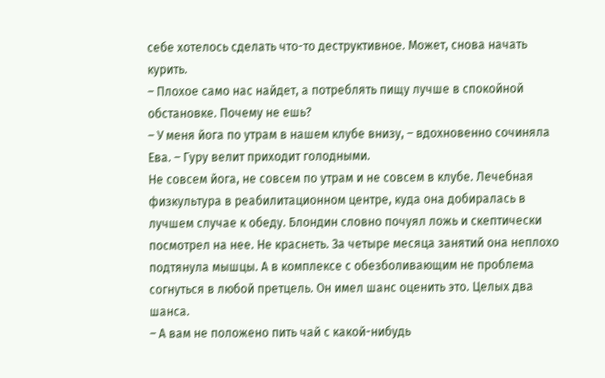себе хотелось сделать что-то деструктивное. Может, снова начать курить.
– Плохое само нас найдет, а потреблять пищу лучше в спокойной обстановке. Почему не ешь?
– У меня йога по утрам в нашем клубе внизу, – вдохновенно сочиняла Ева. – Гуру велит приходит голодными.
Не совсем йога, не совсем по утрам и не совсем в клубе. Лечебная физкультура в реабилитационном центре, куда она добиралась в лучшем случае к обеду. Блондин словно почуял ложь и скептически посмотрел на нее. Не краснеть. За четыре месяца занятий она неплохо подтянула мышцы. А в комплексе с обезболивающим не проблема согнуться в любой претцель. Он имел шанс оценить это. Целых два шанса.
– А вам не положено пить чай с какой-нибудь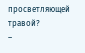просветляющей травой?
–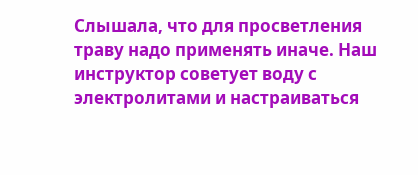Слышала, что для просветления траву надо применять иначе. Наш инструктор советует воду с электролитами и настраиваться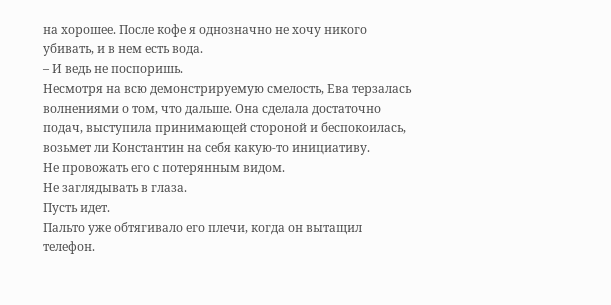на хорошее. После кофе я однозначно не хочу никого убивать, и в нем есть вода.
– И ведь не поспоришь.
Несмотря на всю демонстрируемую смелость, Ева терзалась волнениями о том, что дальше. Она сделала достаточно подач, выступила принимающей стороной и беспокоилась, возьмет ли Константин на себя какую-то инициативу.
Не провожать его с потерянным видом.
Не заглядывать в глаза.
Пусть идет.
Пальто уже обтягивало его плечи, когда он вытащил телефон.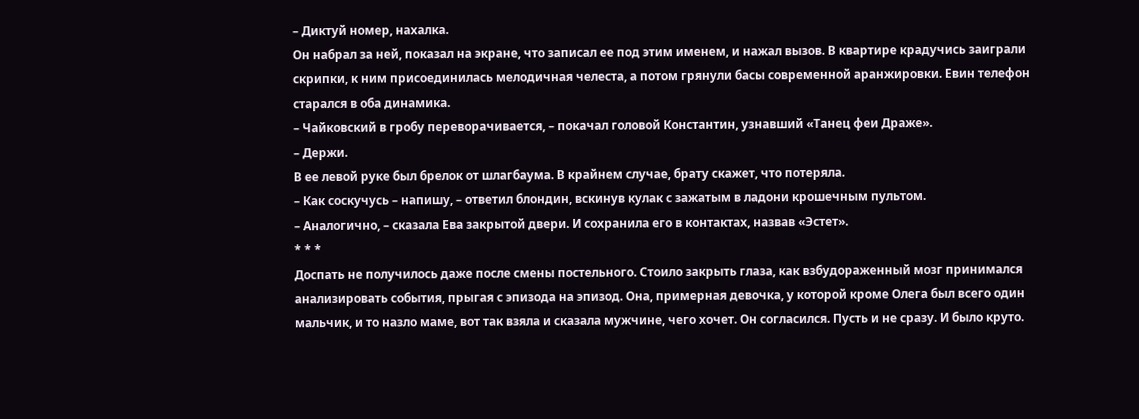– Диктуй номер, нахалка.
Он набрал за ней, показал на экране, что записал ее под этим именем, и нажал вызов. В квартире крадучись заиграли скрипки, к ним присоединилась мелодичная челеста, а потом грянули басы современной аранжировки. Евин телефон старался в оба динамика.
– Чайковский в гробу переворачивается, – покачал головой Константин, узнавший «Танец феи Драже».
– Держи.
В ее левой руке был брелок от шлагбаума. В крайнем случае, брату скажет, что потеряла.
– Как соскучусь – напишу, – ответил блондин, вскинув кулак с зажатым в ладони крошечным пультом.
– Аналогично, – сказала Ева закрытой двери. И сохранила его в контактах, назвав «Эстет».
* * *
Доспать не получилось даже после смены постельного. Стоило закрыть глаза, как взбудораженный мозг принимался анализировать события, прыгая с эпизода на эпизод. Она, примерная девочка, у которой кроме Олега был всего один мальчик, и то назло маме, вот так взяла и сказала мужчине, чего хочет. Он согласился. Пусть и не сразу. И было круто.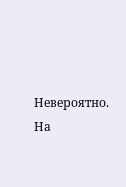Невероятно.
На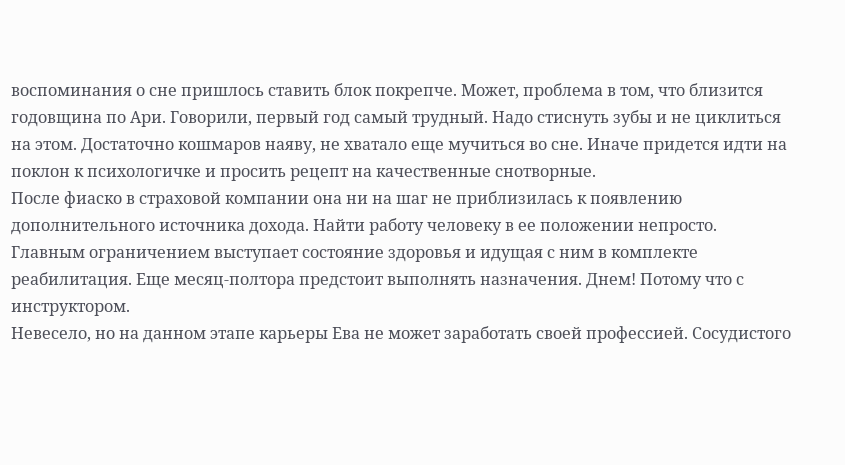воспоминания о сне пришлось ставить блок покрепче. Может, проблема в том, что близится годовщина по Ари. Говорили, первый год самый трудный. Надо стиснуть зубы и не циклиться на этом. Достаточно кошмаров наяву, не хватало еще мучиться во сне. Иначе придется идти на поклон к психологичке и просить рецепт на качественные снотворные.
После фиаско в страховой компании она ни на шаг не приблизилась к появлению дополнительного источника дохода. Найти работу человеку в ее положении непросто. Главным ограничением выступает состояние здоровья и идущая с ним в комплекте реабилитация. Еще месяц-полтора предстоит выполнять назначения. Днем! Потому что с инструктором.
Невесело, но на данном этапе карьеры Ева не может заработать своей профессией. Сосудистого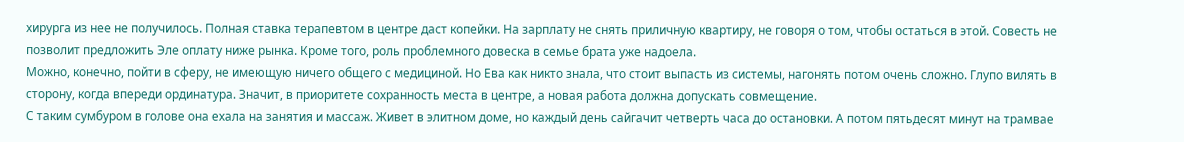хирурга из нее не получилось. Полная ставка терапевтом в центре даст копейки. На зарплату не снять приличную квартиру, не говоря о том, чтобы остаться в этой. Совесть не позволит предложить Эле оплату ниже рынка. Кроме того, роль проблемного довеска в семье брата уже надоела.
Можно, конечно, пойти в сферу, не имеющую ничего общего с медициной. Но Ева как никто знала, что стоит выпасть из системы, нагонять потом очень сложно. Глупо вилять в сторону, когда впереди ординатура. Значит, в приоритете сохранность места в центре, а новая работа должна допускать совмещение.
С таким сумбуром в голове она ехала на занятия и массаж. Живет в элитном доме, но каждый день сайгачит четверть часа до остановки. А потом пятьдесят минут на трамвае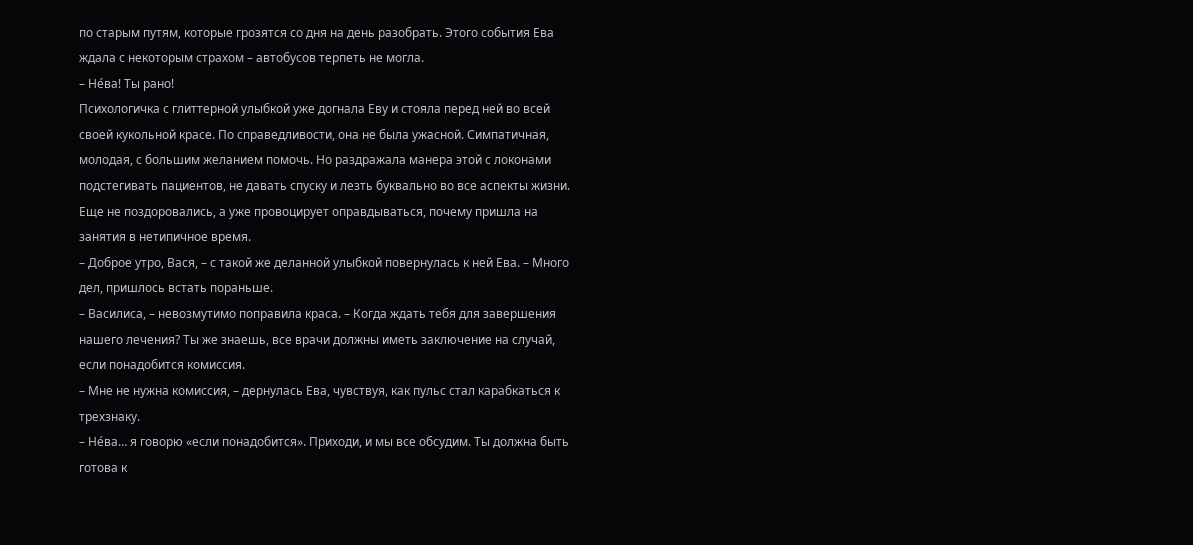по старым путям, которые грозятся со дня на день разобрать. Этого события Ева ждала с некоторым страхом – автобусов терпеть не могла.
– Не́ва! Ты рано!
Психологичка с глиттерной улыбкой уже догнала Еву и стояла перед ней во всей своей кукольной красе. По справедливости, она не была ужасной. Симпатичная, молодая, с большим желанием помочь. Но раздражала манера этой с локонами подстегивать пациентов, не давать спуску и лезть буквально во все аспекты жизни. Еще не поздоровались, а уже провоцирует оправдываться, почему пришла на занятия в нетипичное время.
– Доброе утро, Вася, – с такой же деланной улыбкой повернулась к ней Ева. – Много дел, пришлось встать пораньше.
– Василиса, – невозмутимо поправила краса. – Когда ждать тебя для завершения нашего лечения? Ты же знаешь, все врачи должны иметь заключение на случай, если понадобится комиссия.
– Мне не нужна комиссия, – дернулась Ева, чувствуя, как пульс стал карабкаться к трехзнаку.
– Не́ва… я говорю «если понадобится». Приходи, и мы все обсудим. Ты должна быть готова к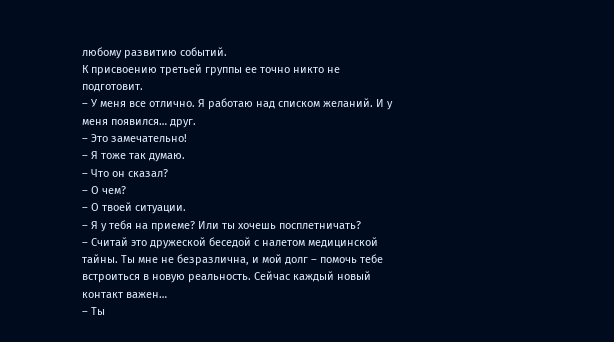любому развитию событий.
К присвоению третьей группы ее точно никто не подготовит.
– У меня все отлично. Я работаю над списком желаний. И у меня появился… друг.
– Это замечательно!
– Я тоже так думаю.
– Что он сказал?
– О чем?
– О твоей ситуации.
– Я у тебя на приеме? Или ты хочешь посплетничать?
– Считай это дружеской беседой с налетом медицинской тайны. Ты мне не безразлична, и мой долг – помочь тебе встроиться в новую реальность. Сейчас каждый новый контакт важен…
– Ты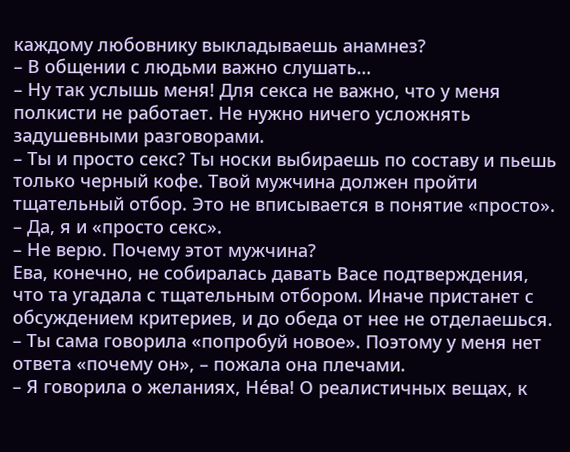каждому любовнику выкладываешь анамнез?
– В общении с людьми важно слушать…
– Ну так услышь меня! Для секса не важно, что у меня полкисти не работает. Не нужно ничего усложнять задушевными разговорами.
– Ты и просто секс? Ты носки выбираешь по составу и пьешь только черный кофе. Твой мужчина должен пройти тщательный отбор. Это не вписывается в понятие «просто».
– Да, я и «просто секс».
– Не верю. Почему этот мужчина?
Ева, конечно, не собиралась давать Васе подтверждения, что та угадала с тщательным отбором. Иначе пристанет с обсуждением критериев, и до обеда от нее не отделаешься.
– Ты сама говорила «попробуй новое». Поэтому у меня нет ответа «почему он», – пожала она плечами.
– Я говорила о желаниях, Не́ва! О реалистичных вещах, к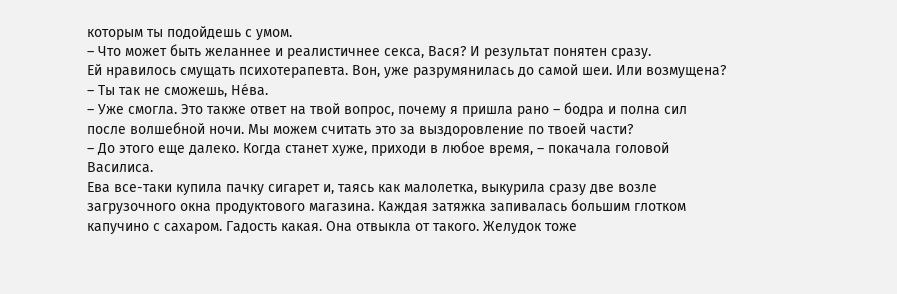которым ты подойдешь с умом.
– Что может быть желаннее и реалистичнее секса, Вася? И результат понятен сразу.
Ей нравилось смущать психотерапевта. Вон, уже разрумянилась до самой шеи. Или возмущена?
– Ты так не сможешь, Не́ва.
– Уже смогла. Это также ответ на твой вопрос, почему я пришла рано – бодра и полна сил после волшебной ночи. Мы можем считать это за выздоровление по твоей части?
– До этого еще далеко. Когда станет хуже, приходи в любое время, – покачала головой Василиса.
Ева все-таки купила пачку сигарет и, таясь как малолетка, выкурила сразу две возле загрузочного окна продуктового магазина. Каждая затяжка запивалась большим глотком капучино с сахаром. Гадость какая. Она отвыкла от такого. Желудок тоже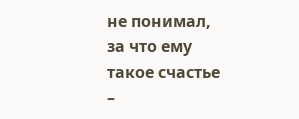не понимал, за что ему такое счастье –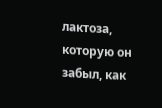лактоза, которую он забыл, как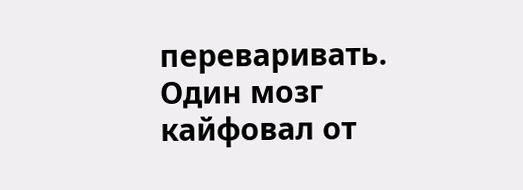переваривать. Один мозг кайфовал от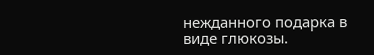нежданного подарка в виде глюкозы.